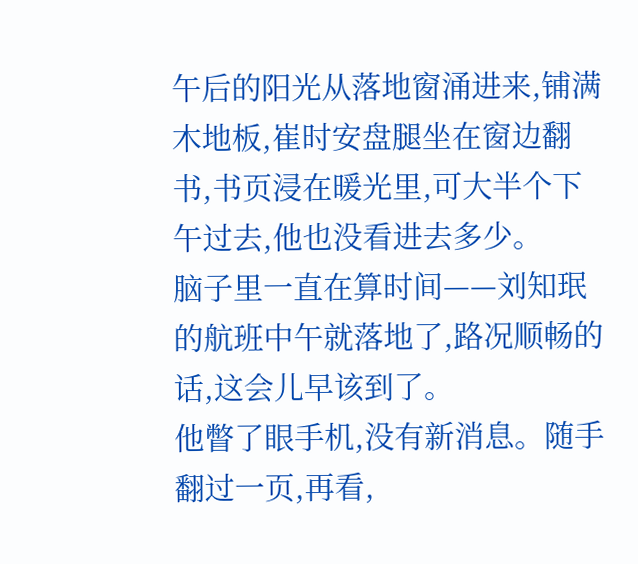午后的阳光从落地窗涌进来,铺满木地板,崔时安盘腿坐在窗边翻书,书页浸在暖光里,可大半个下午过去,他也没看进去多少。
脑子里一直在算时间——刘知珉的航班中午就落地了,路况顺畅的话,这会儿早该到了。
他瞥了眼手机,没有新消息。随手翻过一页,再看,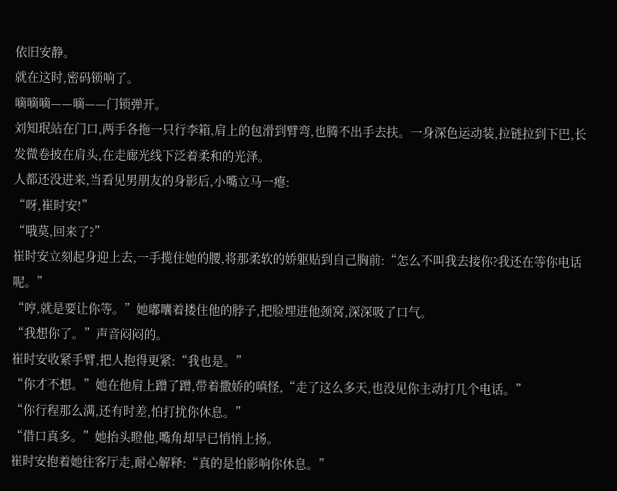依旧安静。
就在这时,密码锁响了。
嘀嘀嘀——嘀——门锁弹开。
刘知珉站在门口,两手各拖一只行李箱,肩上的包滑到臂弯,也腾不出手去扶。一身深色运动装,拉链拉到下巴,长发微卷披在肩头,在走廊光线下泛着柔和的光泽。
人都还没进来,当看见男朋友的身影后,小嘴立马一瘪:
“呀,崔时安!”
“哦莫,回来了?”
崔时安立刻起身迎上去,一手揽住她的腰,将那柔软的娇躯贴到自己胸前:“怎么不叫我去接你?我还在等你电话呢。”
“哼,就是要让你等。”她嘟囔着搂住他的脖子,把脸埋进他颈窝,深深吸了口气。
“我想你了。”声音闷闷的。
崔时安收紧手臂,把人抱得更紧:“我也是。”
“你才不想。”她在他肩上蹭了蹭,带着撒娇的嗔怪,“走了这么多天,也没见你主动打几个电话。”
“你行程那么满,还有时差,怕打扰你休息。”
“借口真多。”她抬头瞪他,嘴角却早已悄悄上扬。
崔时安抱着她往客厅走,耐心解释:“真的是怕影响你休息。”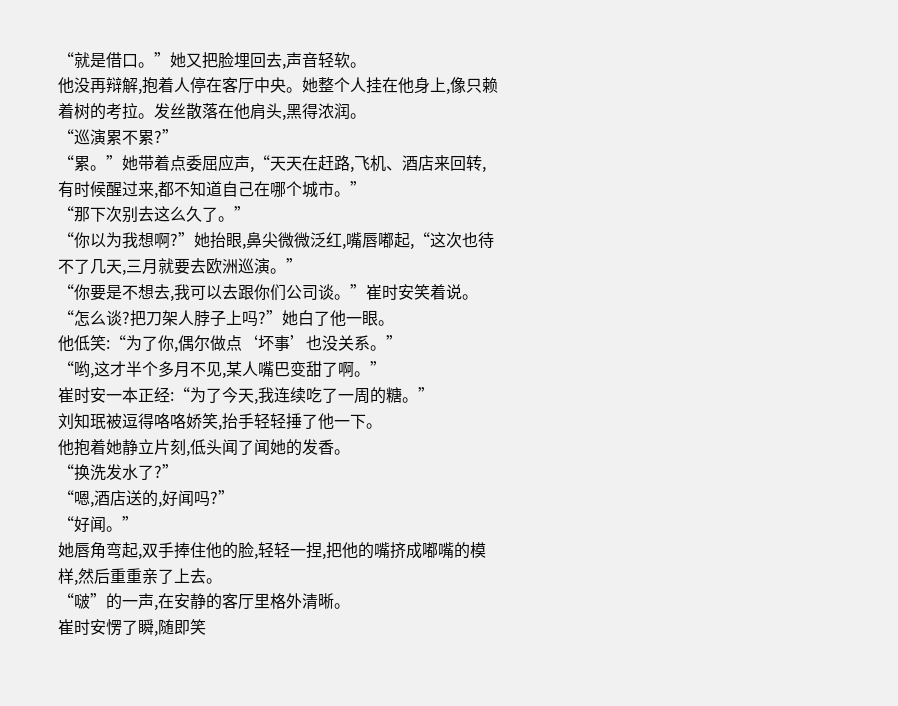“就是借口。”她又把脸埋回去,声音轻软。
他没再辩解,抱着人停在客厅中央。她整个人挂在他身上,像只赖着树的考拉。发丝散落在他肩头,黑得浓润。
“巡演累不累?”
“累。”她带着点委屈应声,“天天在赶路,飞机、酒店来回转,有时候醒过来,都不知道自己在哪个城市。”
“那下次别去这么久了。”
“你以为我想啊?”她抬眼,鼻尖微微泛红,嘴唇嘟起,“这次也待不了几天,三月就要去欧洲巡演。”
“你要是不想去,我可以去跟你们公司谈。”崔时安笑着说。
“怎么谈?把刀架人脖子上吗?”她白了他一眼。
他低笑:“为了你,偶尔做点‘坏事’也没关系。”
“哟,这才半个多月不见,某人嘴巴变甜了啊。”
崔时安一本正经:“为了今天,我连续吃了一周的糖。”
刘知珉被逗得咯咯娇笑,抬手轻轻捶了他一下。
他抱着她静立片刻,低头闻了闻她的发香。
“换洗发水了?”
“嗯,酒店送的,好闻吗?”
“好闻。”
她唇角弯起,双手捧住他的脸,轻轻一捏,把他的嘴挤成嘟嘴的模样,然后重重亲了上去。
“啵”的一声,在安静的客厅里格外清晰。
崔时安愣了瞬,随即笑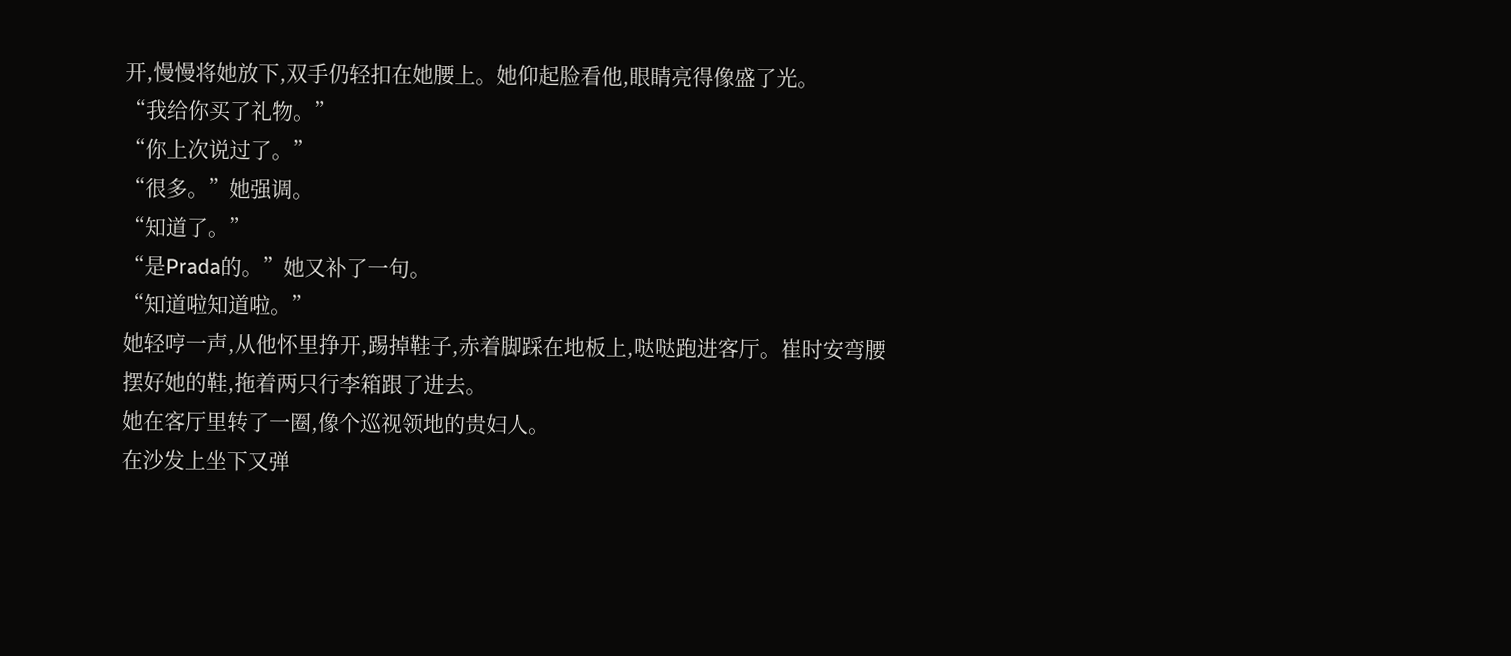开,慢慢将她放下,双手仍轻扣在她腰上。她仰起脸看他,眼睛亮得像盛了光。
“我给你买了礼物。”
“你上次说过了。”
“很多。”她强调。
“知道了。”
“是Prada的。”她又补了一句。
“知道啦知道啦。”
她轻哼一声,从他怀里挣开,踢掉鞋子,赤着脚踩在地板上,哒哒跑进客厅。崔时安弯腰摆好她的鞋,拖着两只行李箱跟了进去。
她在客厅里转了一圈,像个巡视领地的贵妇人。
在沙发上坐下又弹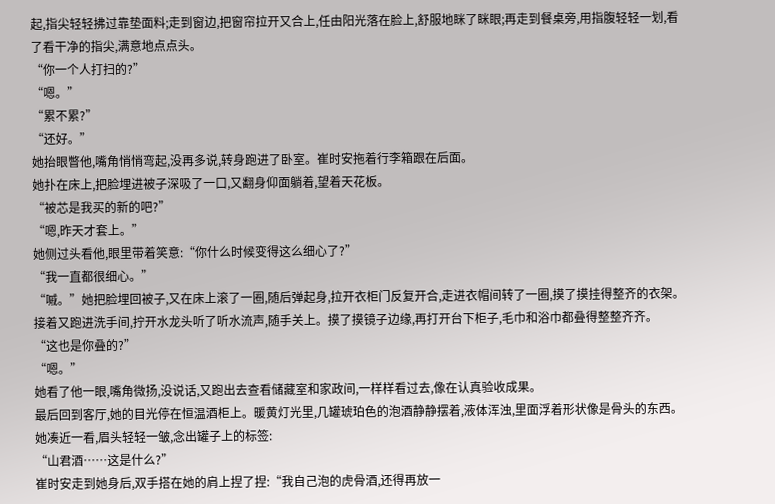起,指尖轻轻拂过靠垫面料;走到窗边,把窗帘拉开又合上,任由阳光落在脸上,舒服地眯了眯眼;再走到餐桌旁,用指腹轻轻一划,看了看干净的指尖,满意地点点头。
“你一个人打扫的?”
“嗯。”
“累不累?”
“还好。”
她抬眼瞥他,嘴角悄悄弯起,没再多说,转身跑进了卧室。崔时安拖着行李箱跟在后面。
她扑在床上,把脸埋进被子深吸了一口,又翻身仰面躺着,望着天花板。
“被芯是我买的新的吧?”
“嗯,昨天才套上。”
她侧过头看他,眼里带着笑意:“你什么时候变得这么细心了?”
“我一直都很细心。”
“嘁。”她把脸埋回被子,又在床上滚了一圈,随后弹起身,拉开衣柜门反复开合,走进衣帽间转了一圈,摸了摸挂得整齐的衣架。
接着又跑进洗手间,拧开水龙头听了听水流声,随手关上。摸了摸镜子边缘,再打开台下柜子,毛巾和浴巾都叠得整整齐齐。
“这也是你叠的?”
“嗯。”
她看了他一眼,嘴角微扬,没说话,又跑出去查看储藏室和家政间,一样样看过去,像在认真验收成果。
最后回到客厅,她的目光停在恒温酒柜上。暖黄灯光里,几罐琥珀色的泡酒静静摆着,液体浑浊,里面浮着形状像是骨头的东西。
她凑近一看,眉头轻轻一皱,念出罐子上的标签:
“山君酒……这是什么?”
崔时安走到她身后,双手搭在她的肩上捏了捏:“我自己泡的虎骨酒,还得再放一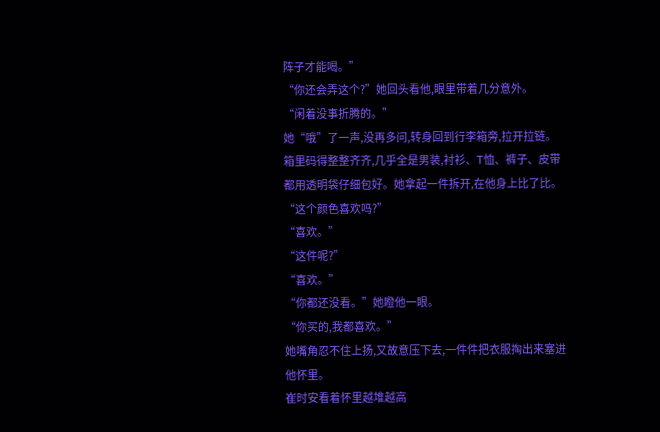阵子才能喝。”
“你还会弄这个?”她回头看他,眼里带着几分意外。
“闲着没事折腾的。”
她“哦”了一声,没再多问,转身回到行李箱旁,拉开拉链。
箱里码得整整齐齐,几乎全是男装,衬衫、T恤、裤子、皮带都用透明袋仔细包好。她拿起一件拆开,在他身上比了比。
“这个颜色喜欢吗?”
“喜欢。”
“这件呢?”
“喜欢。”
“你都还没看。”她瞪他一眼。
“你买的,我都喜欢。”
她嘴角忍不住上扬,又故意压下去,一件件把衣服掏出来塞进他怀里。
崔时安看着怀里越堆越高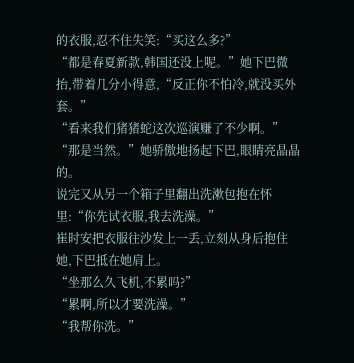的衣服,忍不住失笑:“买这么多?”
“都是春夏新款,韩国还没上呢。”她下巴微抬,带着几分小得意,“反正你不怕冷,就没买外套。”
“看来我们猪猪蛇这次巡演赚了不少啊。”
“那是当然。”她骄傲地扬起下巴,眼睛亮晶晶的。
说完又从另一个箱子里翻出洗漱包抱在怀里:“你先试衣服,我去洗澡。”
崔时安把衣服往沙发上一丢,立刻从身后抱住她,下巴抵在她肩上。
“坐那么久飞机,不累吗?”
“累啊,所以才要洗澡。”
“我帮你洗。”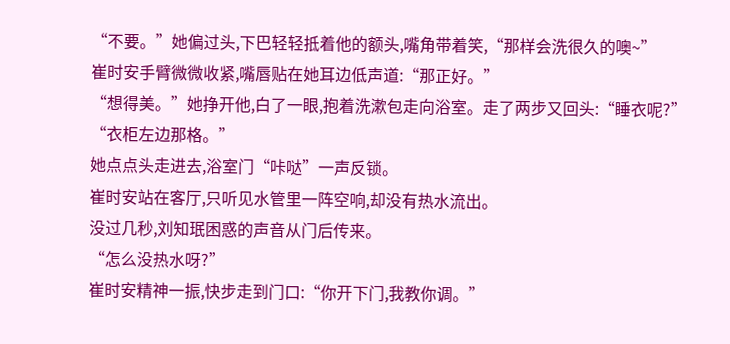“不要。”她偏过头,下巴轻轻抵着他的额头,嘴角带着笑,“那样会洗很久的噢~”
崔时安手臂微微收紧,嘴唇贴在她耳边低声道:“那正好。”
“想得美。”她挣开他,白了一眼,抱着洗漱包走向浴室。走了两步又回头:“睡衣呢?”
“衣柜左边那格。”
她点点头走进去,浴室门“咔哒”一声反锁。
崔时安站在客厅,只听见水管里一阵空响,却没有热水流出。
没过几秒,刘知珉困惑的声音从门后传来。
“怎么没热水呀?”
崔时安精神一振,快步走到门口:“你开下门,我教你调。”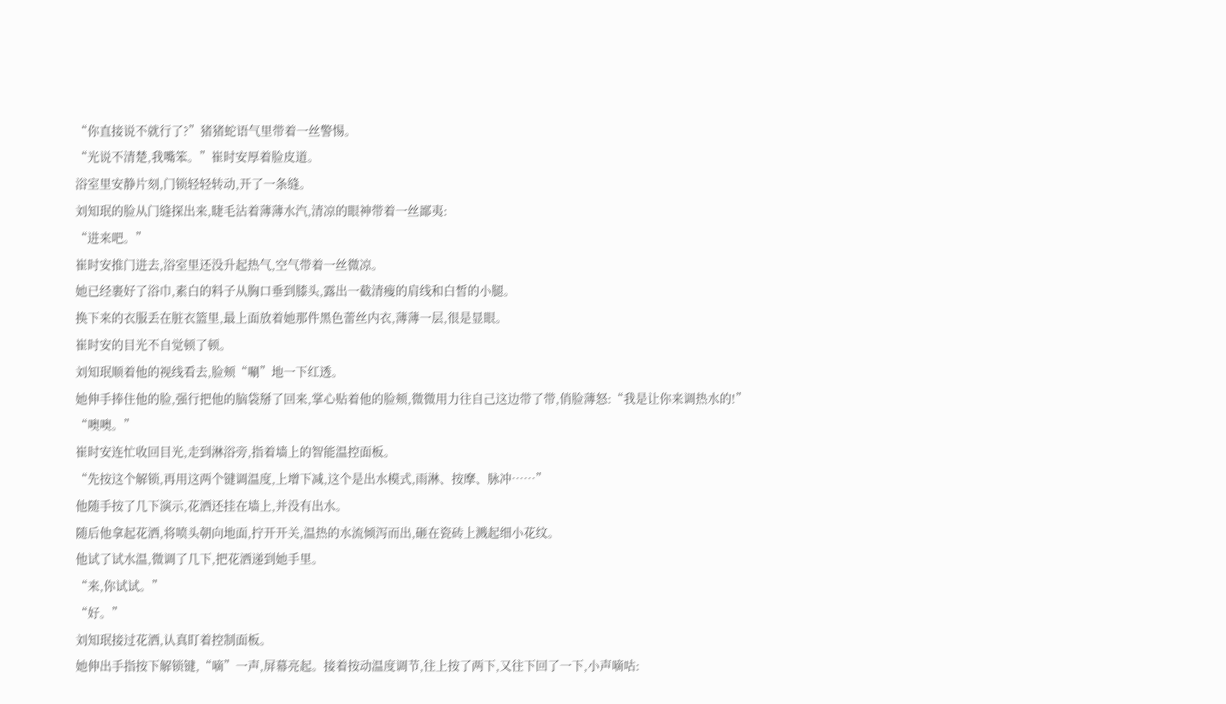“你直接说不就行了?”猪猪蛇语气里带着一丝警惕。
“光说不清楚,我嘴笨。”崔时安厚着脸皮道。
浴室里安静片刻,门锁轻轻转动,开了一条缝。
刘知珉的脸从门缝探出来,睫毛沾着薄薄水汽,清凉的眼神带着一丝鄙夷:
“进来吧。”
崔时安推门进去,浴室里还没升起热气,空气带着一丝微凉。
她已经裹好了浴巾,素白的料子从胸口垂到膝头,露出一截清瘦的肩线和白皙的小腿。
换下来的衣服丢在脏衣篮里,最上面放着她那件黑色蕾丝内衣,薄薄一层,很是显眼。
崔时安的目光不自觉顿了顿。
刘知珉顺着他的视线看去,脸颊“唰”地一下红透。
她伸手捧住他的脸,强行把他的脑袋掰了回来,掌心贴着他的脸颊,微微用力往自己这边带了带,俏脸薄怒:“我是让你来调热水的!”
“噢噢。”
崔时安连忙收回目光,走到淋浴旁,指着墙上的智能温控面板。
“先按这个解锁,再用这两个键调温度,上增下减,这个是出水模式,雨淋、按摩、脉冲……”
他随手按了几下演示,花洒还挂在墙上,并没有出水。
随后他拿起花洒,将喷头朝向地面,拧开开关,温热的水流倾泻而出,砸在瓷砖上溅起细小花纹。
他试了试水温,微调了几下,把花洒递到她手里。
“来,你试试。”
“好。”
刘知珉接过花洒,认真盯着控制面板。
她伸出手指按下解锁键,“嘀”一声,屏幕亮起。接着按动温度调节,往上按了两下,又往下回了一下,小声嘀咕: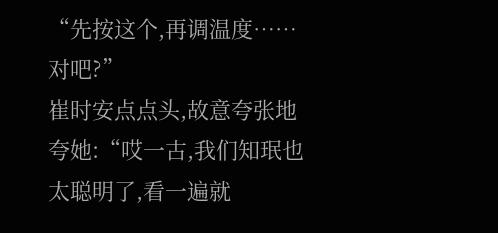“先按这个,再调温度……对吧?”
崔时安点点头,故意夸张地夸她:“哎一古,我们知珉也太聪明了,看一遍就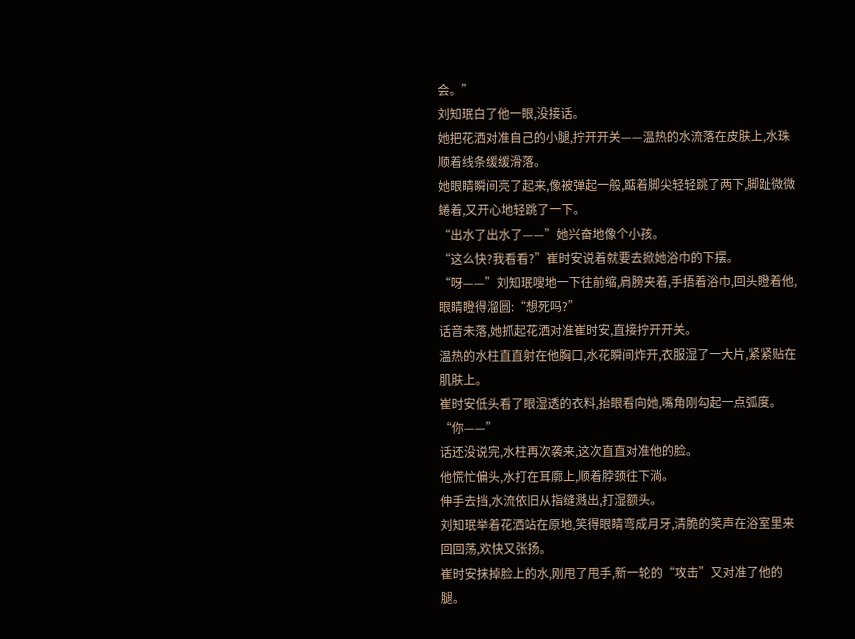会。”
刘知珉白了他一眼,没接话。
她把花洒对准自己的小腿,拧开开关——温热的水流落在皮肤上,水珠顺着线条缓缓滑落。
她眼睛瞬间亮了起来,像被弹起一般,踮着脚尖轻轻跳了两下,脚趾微微蜷着,又开心地轻跳了一下。
“出水了出水了——”她兴奋地像个小孩。
“这么快?我看看?”崔时安说着就要去掀她浴巾的下摆。
“呀——”刘知珉嗖地一下往前缩,肩膀夹着,手捂着浴巾,回头瞪着他,眼睛瞪得溜圆:“想死吗?”
话音未落,她抓起花洒对准崔时安,直接拧开开关。
温热的水柱直直射在他胸口,水花瞬间炸开,衣服湿了一大片,紧紧贴在肌肤上。
崔时安低头看了眼湿透的衣料,抬眼看向她,嘴角刚勾起一点弧度。
“你——”
话还没说完,水柱再次袭来,这次直直对准他的脸。
他慌忙偏头,水打在耳廓上,顺着脖颈往下淌。
伸手去挡,水流依旧从指缝溅出,打湿额头。
刘知珉举着花洒站在原地,笑得眼睛弯成月牙,清脆的笑声在浴室里来回回荡,欢快又张扬。
崔时安抹掉脸上的水,刚甩了甩手,新一轮的“攻击”又对准了他的腿。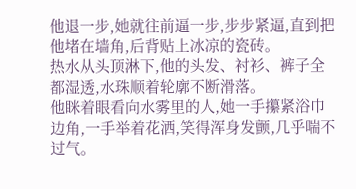他退一步,她就往前逼一步,步步紧逼,直到把他堵在墙角,后背贴上冰凉的瓷砖。
热水从头顶淋下,他的头发、衬衫、裤子全都湿透,水珠顺着轮廓不断滑落。
他眯着眼看向水雾里的人,她一手攥紧浴巾边角,一手举着花洒,笑得浑身发颤,几乎喘不过气。